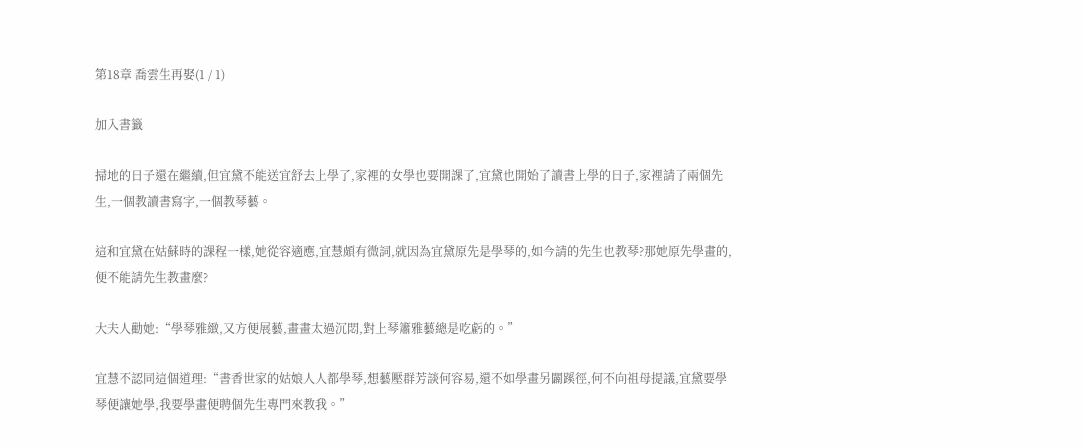第18章 喬雲生再娶(1 / 1)

加入書籤

掃地的日子還在繼續,但宜黛不能送宜舒去上學了,家裡的女學也要開課了,宜黛也開始了讀書上學的日子,家裡請了兩個先生,一個教讀書寫字,一個教琴藝。

這和宜黛在姑蘇時的課程一樣,她從容適應,宜慧頗有微詞,就因為宜黛原先是學琴的,如今請的先生也教琴?那她原先學畫的,便不能請先生教畫麼?

大夫人勸她:“學琴雅緻,又方便展藝,畫畫太過沉悶,對上琴簫雅藝總是吃虧的。”

宜慧不認同這個道理:“書香世家的姑娘人人都學琴,想藝壓群芳談何容易,還不如學畫另闢蹊徑,何不向祖母提議,宜黛要學琴便讓她學,我要學畫便聘個先生專門來教我。”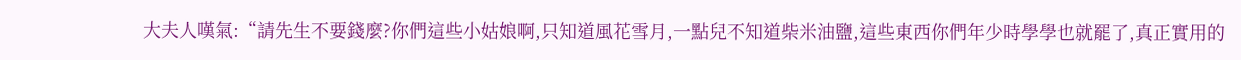大夫人嘆氣:“請先生不要錢麼?你們這些小姑娘啊,只知道風花雪月,一點兒不知道柴米油鹽,這些東西你們年少時學學也就罷了,真正實用的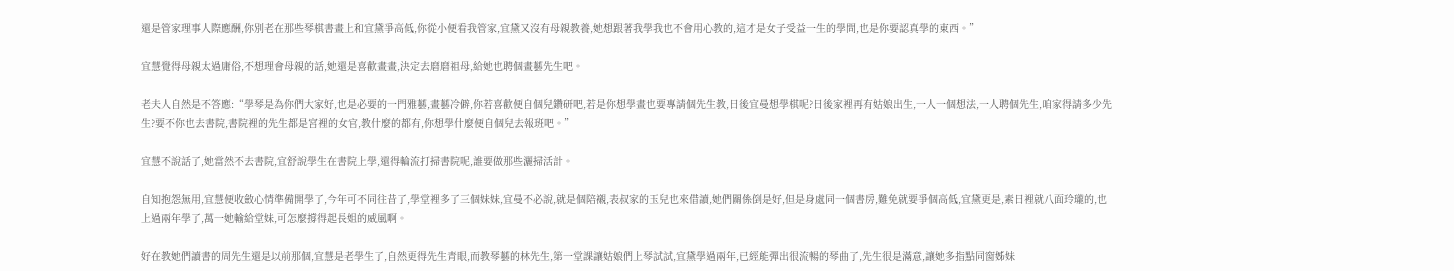還是管家理事人際應酬,你別老在那些琴棋書畫上和宜黛爭高低,你從小便看我管家,宜黛又沒有母親教養,她想跟著我學我也不會用心教的,這才是女子受益一生的學問,也是你要認真學的東西。”

宜慧覺得母親太過庸俗,不想理會母親的話,她還是喜歡畫畫,決定去磨磨祖母,給她也聘個畫藝先生吧。

老夫人自然是不答應:“學琴是為你們大家好,也是必要的一門雅藝,畫藝冷僻,你若喜歡便自個兒鑽研吧,若是你想學畫也要專請個先生教,日後宜曼想學棋呢?日後家裡再有姑娘出生,一人一個想法,一人聘個先生,咱家得請多少先生?要不你也去書院,書院裡的先生都是宮裡的女官,教什麼的都有,你想學什麼便自個兒去報班吧。”

宜慧不說話了,她當然不去書院,宜舒說學生在書院上學,還得輪流打掃書院呢,誰要做那些灑掃活計。

自知抱怨無用,宜慧便收斂心情準備開學了,今年可不同往昔了,學堂裡多了三個妹妹,宜曼不必說,就是個陪襯,表叔家的玉兒也來借讀,她們關係倒是好,但是身處同一個書房,難免就要爭個高低,宜黛更是,素日裡就八面玲瓏的,也上過兩年學了,萬一她輸給堂妹,可怎麼撐得起長姐的威風啊。

好在教她們讀書的周先生還是以前那個,宜慧是老學生了,自然更得先生青眼,而教琴藝的林先生,第一堂課讓姑娘們上琴試試,宜黛學過兩年,已經能彈出很流暢的琴曲了,先生很是滿意,讓她多指點同窗姊妹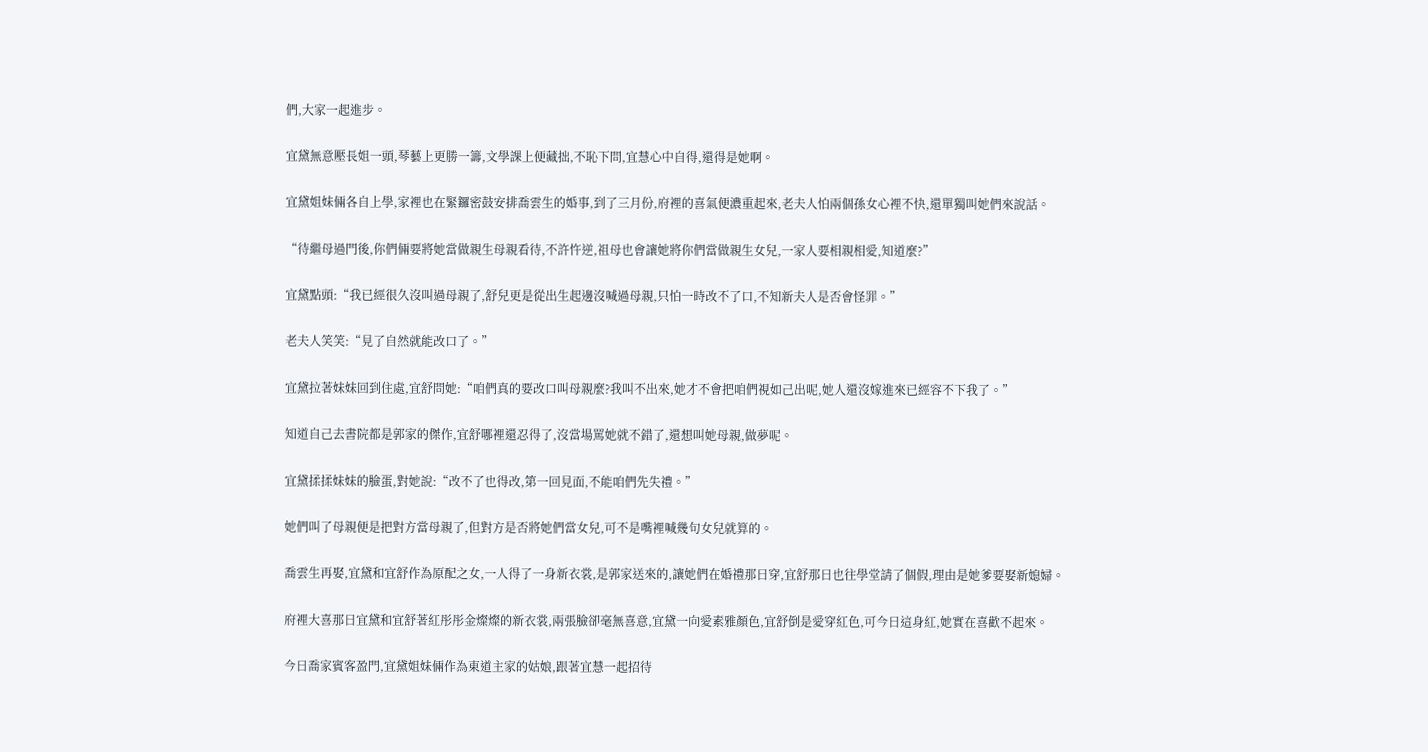們,大家一起進步。

宜黛無意壓長姐一頭,琴藝上更勝一籌,文學課上便藏拙,不恥下問,宜慧心中自得,還得是她啊。

宜黛姐妹倆各自上學,家裡也在緊鑼密鼓安排喬雲生的婚事,到了三月份,府裡的喜氣便濃重起來,老夫人怕兩個孫女心裡不快,還單獨叫她們來說話。

“待繼母過門後,你們倆要將她當做親生母親看待,不許忤逆,祖母也會讓她將你們當做親生女兒,一家人要相親相愛,知道麼?”

宜黛點頭:“我已經很久沒叫過母親了,舒兒更是從出生起邊沒喊過母親,只怕一時改不了口,不知新夫人是否會怪罪。”

老夫人笑笑:“見了自然就能改口了。”

宜黛拉著妹妹回到住處,宜舒問她:“咱們真的要改口叫母親麼?我叫不出來,她才不會把咱們視如己出呢,她人還沒嫁進來已經容不下我了。”

知道自己去書院都是郭家的傑作,宜舒哪裡還忍得了,沒當場罵她就不錯了,還想叫她母親,做夢呢。

宜黛揉揉妹妹的臉蛋,對她說:“改不了也得改,第一回見面,不能咱們先失禮。”

她們叫了母親便是把對方當母親了,但對方是否將她們當女兒,可不是嘴裡喊幾句女兒就算的。

喬雲生再娶,宜黛和宜舒作為原配之女,一人得了一身新衣裳,是郭家送來的,讓她們在婚禮那日穿,宜舒那日也往學堂請了個假,理由是她爹要娶新媳婦。

府裡大喜那日宜黛和宜舒著紅彤彤金燦燦的新衣裳,兩張臉卻毫無喜意,宜黛一向愛素雅顏色,宜舒倒是愛穿紅色,可今日這身紅,她實在喜歡不起來。

今日喬家賓客盈門,宜黛姐妹倆作為東道主家的姑娘,跟著宜慧一起招待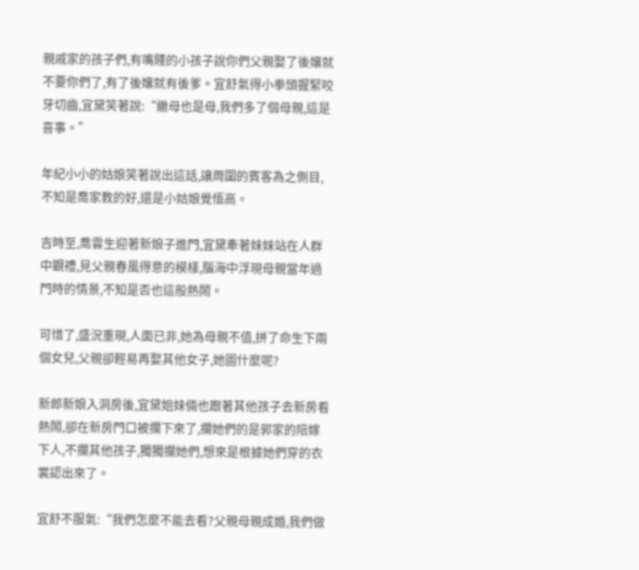親戚家的孩子們,有嘴賤的小孩子說你們父親娶了後孃就不要你們了,有了後孃就有後爹。宜舒氣得小拳頭握緊咬牙切齒,宜黛笑著說:“繼母也是母,我們多了個母親,這是喜事。”

年紀小小的姑娘笑著說出這話,讓周圍的賓客為之側目,不知是喬家教的好,還是小姑娘覺悟高。

吉時至,喬雲生迎著新娘子進門,宜黛牽著妹妹站在人群中觀禮,見父親春風得意的模樣,腦海中浮現母親當年過門時的情景,不知是否也這般熱鬧。

可惜了,盛況重現,人面已非,她為母親不值,拼了命生下兩個女兒,父親卻輕易再娶其他女子,她圖什麼呢?

新郎新娘入洞房後,宜黛姐妹倆也跟著其他孩子去新房看熱鬧,卻在新房門口被攔下來了,攔她們的是郭家的陪嫁下人,不攔其他孩子,獨獨攔她們,想來是根據她們穿的衣裳認出來了。

宜舒不服氣:“我們怎麼不能去看?父親母親成婚,我們做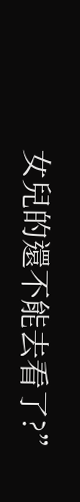女兒的還不能去看了?”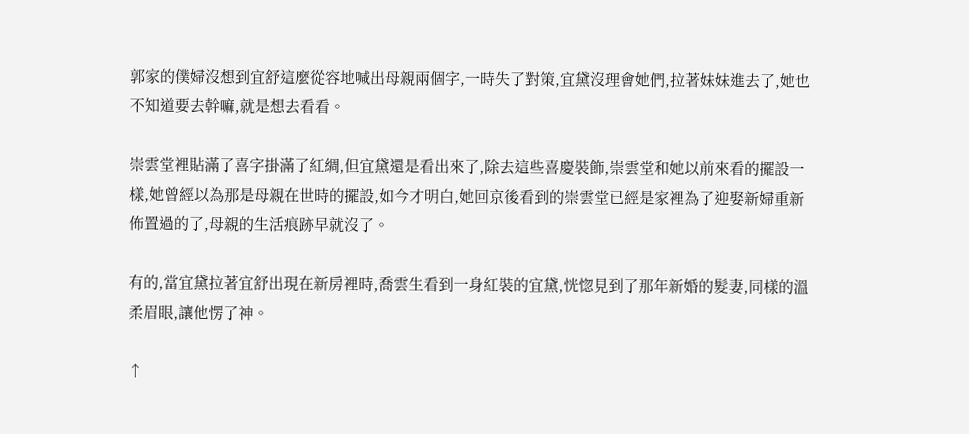郭家的僕婦沒想到宜舒這麼從容地喊出母親兩個字,一時失了對策,宜黛沒理會她們,拉著妹妹進去了,她也不知道要去幹嘛,就是想去看看。

崇雲堂裡貼滿了喜字掛滿了紅綢,但宜黛還是看出來了,除去這些喜慶裝飾,崇雲堂和她以前來看的擺設一樣,她曾經以為那是母親在世時的擺設,如今才明白,她回京後看到的崇雲堂已經是家裡為了迎娶新婦重新佈置過的了,母親的生活痕跡早就沒了。

有的,當宜黛拉著宜舒出現在新房裡時,喬雲生看到一身紅裝的宜黛,恍惚見到了那年新婚的髮妻,同樣的溫柔眉眼,讓他愣了神。

↑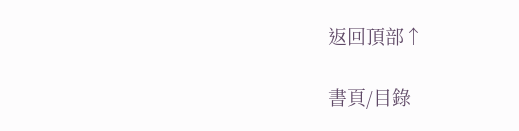返回頂部↑

書頁/目錄